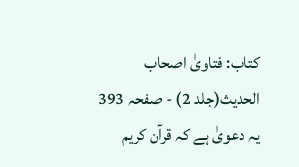کتاب: فتاویٰ اصحاب الحدیث(جلد 2) - صفحہ 393
یہ دعویٰ ہے کہ قرآن کریم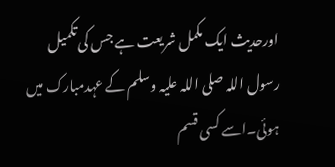اورحدیث ایک مکمل شریعت ہے جس کی تکمیل رسول اللہ صلی اللہ علیہ وسلم کے عہدمبارک میں ہوئی۔اسے کسی قسم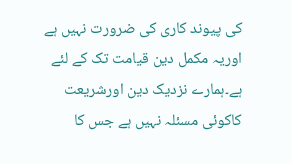کی پیوند کاری کی ضرورت نہیں ہے اوریہ مکمل دین قیامت تک کے لئے ہے۔ہمارے نزدیک دین اورشریعت کاکوئی مسئلہ نہیں ہے جس کا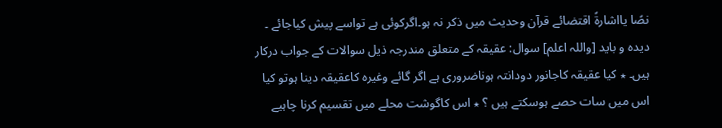نصًا یااشارۃً اقتضائے قرآن وحدیث میں ذکر نہ ہو۔اگرکوئی ہے تواسے پیش کیاجائے ۔ دیدہ و باید [واللہ اعلم] سوال: عقیقہ کے متعلق مندرجہ ذیل سوالات کے جواب درکار ہیں۔ ٭ کیا عقیقہ کاجانور دودانتہ ہوناضروری ہے اگر گائے وغیرہ کاعقیقہ دینا ہوتو کیا اس میں سات حصے ہوسکتے ہیں ؟ ٭ اس کاگوشت محلے میں تقسیم کرنا چاہیے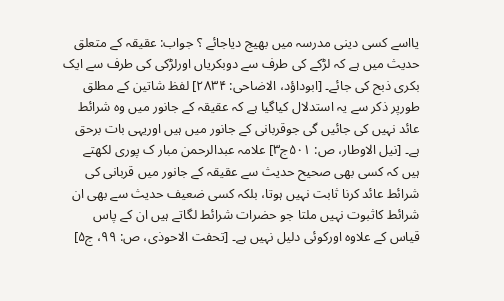یااسے کسی دینی مدرسہ میں بھیج دیاجائے ؟ جواب: عقیقہ کے متعلق حدیث میں ہے کہ لڑکے کی طرف سے دوبکریاں اورلڑکی کی طرف سے ایک بکری ذبح کی جائے۔ [ابوداؤد، الاضاحی: ۲۸۳۴] لفظ شاتین کے مطلق طورپر ذکر سے یہ استدلال کیاگیا ہے کہ عقیقہ کے جانور میں وہ شرائط عائد نہیں کی جائیں گی جوقربانی کے جانور میں ہیں اوریہی بات برحق ہے۔ [نیل الاوطار، ص: ۵۰۱ج۳] علامہ عبدالرحمن مبار ک پوری لکھتے ہیں کہ کسی بھی صحیح حدیث سے عقیقہ کے جانور میں قربانی کی شرائط عائد کرنا ثابت نہیں ہوتا، بلکہ کسی ضعیف حدیث سے بھی ان شرائط کاثبوت نہیں ملتا جو حضرات شرائط لگاتے ہیں ان کے پاس قیاس کے علاوہ اورکوئی دلیل نہیں ہے۔ [تحفت الاحوذی، ص: ۹۹، ج۵]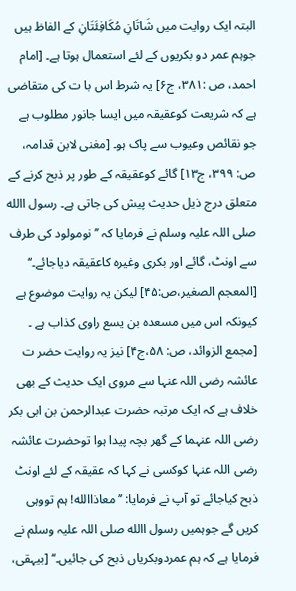البتہ ایک روایت میں شَاتَانِ مُکَافِئَتَانِ کے الفاظ ہیں جوہم عمر دو بکریوں کے لئے استعمال ہوتا ہے۔ [امام احمد، ص :۳۸۱، ج۶] یہ شرط اس با ت کی متقاضی ہے کہ شریعت کوعقیقہ میں ایسا جانور مطلوب ہے جو نقائص وعیوب سے پاک ہو۔ [مغنی لابن قدامہ، ص: ۳۹۹، ج۱۳] گائے کوعقیقہ کے طور پر ذبح کرنے کے متعلق درج ذیل حدیث پیش کی جاتی ہے۔ رسول االله صلی اللہ علیہ وسلم نے فرمایا کہ ’’نومولود کی طرف سے اونٹ، گائے اور بکری وغیرہ کاعقیقہ دیاجائے۔‘‘ [المعجم الصغیر،ص:۴۵] لیکن یہ روایت موضوع ہے کیونکہ اس میں مسعدہ بن یسع راوی کذاب ہے ۔ [مجمع الزوائد، ص: ۵۸،ج۴] نیز یہ روایت حضر ت عائشہ رضی اللہ عنہا سے مروی ایک حدیث کے بھی خلاف ہے کہ ایک مرتبہ حضرت عبدالرحمن بن ابی بکر رضی اللہ عنہما کے گھر بچہ پیدا ہوا توحضرت عائشہ رضی اللہ عنہا کوکسی نے کہا کہ عقیقہ کے لئے اونٹ ذبح کیاجائے تو آپ نے فرمایا: ’’معاذاالله! ہم تووہی کریں گے جوہمیں رسول االله صلی اللہ علیہ وسلم نے فرمایا ہے کہ ہم عمردوبکریاں ذبح کی جائیں۔‘‘ [بیہقی،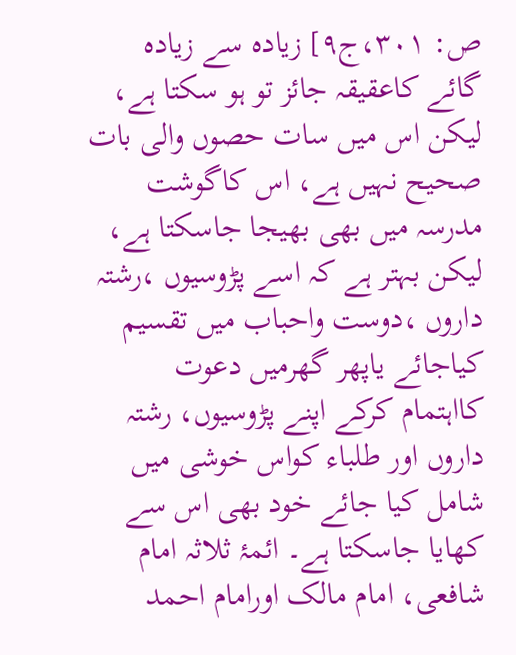ص: ۳۰۱،ج۹] زیادہ سے زیادہ گائے کاعقیقہ جائز تو ہو سکتا ہے، لیکن اس میں سات حصوں والی بات صحیح نہیں ہے، اس کاگوشت مدرسہ میں بھی بھیجا جاسکتا ہے، لیکن بہتر ہے کہ اسے پڑوسیوں ،رشتہ داروں ،دوست واحباب میں تقسیم کیاجائے یاپھر گھرمیں دعوت کااہتمام کرکے اپنے پڑوسیوں، رشتہ داروں اور طلباء کواس خوشی میں شامل کیا جائے خود بھی اس سے کھایا جاسکتا ہے۔ ائمۂ ثلاثہ امام شافعی، امام مالک اورامام احمد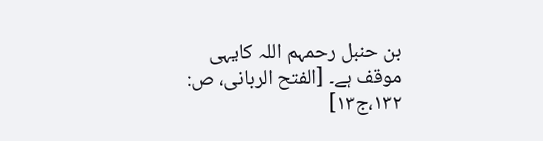بن حنبل رحمہم اللہ کایہی موقف ہے۔ [الفتح الربانی، ص: ۱۳۲،ج۱۳]